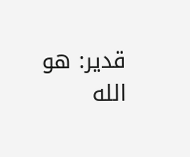قدير: هو الله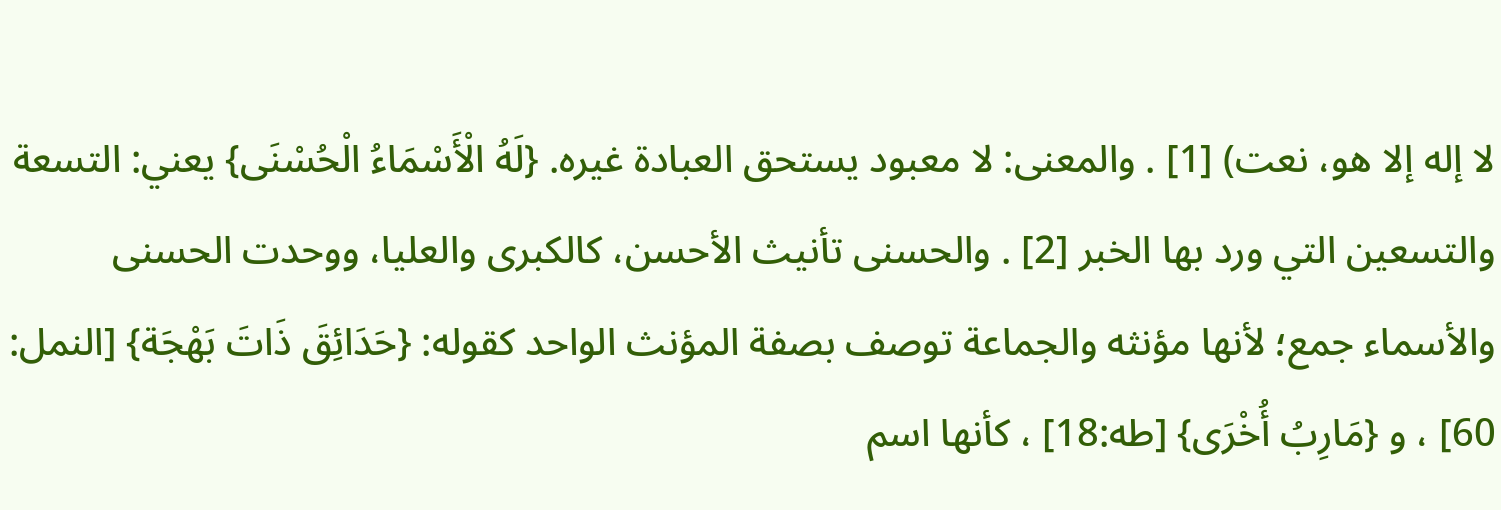لا إله إلا هو، نعت) [1] . والمعنى: لا معبود يستحق العبادة غيره. {لَهُ الْأَسْمَاءُ الْحُسْنَى} يعني: التسعة والتسعين التي ورد بها الخبر [2] . والحسنى تأنيث الأحسن، كالكبرى والعليا، ووحدت الحسنى والأسماء جمع؛ لأنها مؤنثه والجماعة توصف بصفة المؤنث الواحد كقوله: {حَدَائِقَ ذَاتَ بَهْجَة} [النمل: 60] ، و {مَارِبُ أُخْرَى} [طه:18] ، كأنها اسم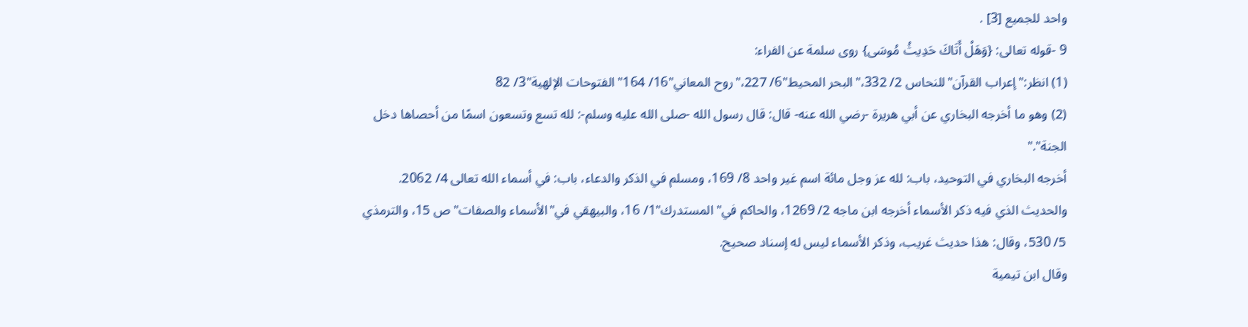واحد للجميع [3] .
9 -قوله تعالى: {وَهَلْ أَتَاكَ حَدِيثُ مُوسَى} روى سلمة عن الفراء:
(1) انظر:"إعراب القرآن"للنحاس 2/ 332،"البحر المحيط"6/ 227،"روح المعاني"16/ 164"الفتوحات الإلهية"3/ 82
(2) وهو ما أخرجه البخاري عن أبي هريرة -رضي الله عنه- قال: قال رسول الله -صلى الله عليه وسلم-: لله تسع وتسعون اسمًا من أحصاها دخل الجنة"."
أخرجه البخاري في التوحيد، باب: لله عز وجل مائة اسم غير واحد 8/ 169، ومسلم في الذكر والدعاء، باب: في أسماء الله تعالى 4/ 2062.
والحديث الذي فيه ذكر الأسماء أخرجه ابن ماجه 2/ 1269، والحاكم في"المستدرك"1/ 16، والبيهقي في"الأسماء والصفات"ص 15، والترمذي 5/ 530، وقال: هذا حديث غريب، وذكر الأسماء ليس له إسناد صحيح.
وقال ابن تيمية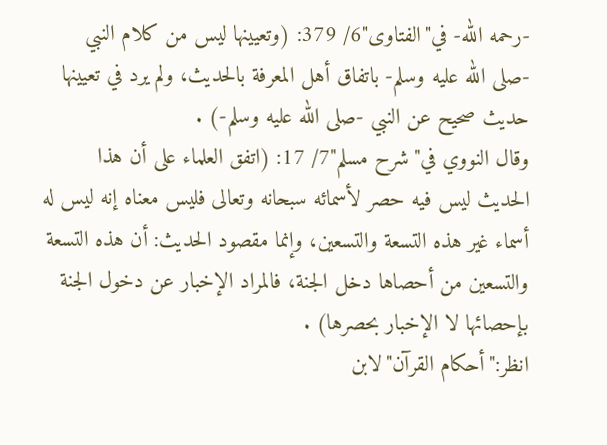-رحمه الله- في"الفتاوى"6/ 379: (وتعيينها ليس من كلام النبي -صلى الله عليه وسلم- باتفاق أهل المعرفة بالحديث، ولم يرد في تعيينها حديث صحيح عن النبي -صلى الله عليه وسلم-) .
وقال النووي في"شرح مسلم"7/ 17: (اتفق العلماء على أن هذا الحديث ليس فيه حصر لأسمائه سبحانه وتعالى فليس معناه إنه ليس له أسماء غير هذه التسعة والتسعين، وإنما مقصود الحديث: أن هذه التسعة والتسعين من أحصاها دخل الجنة، فالمراد الإخبار عن دخول الجنة بإحصائها لا الإخبار بحصرها) .
انظر:"أحكام القرآن"لابن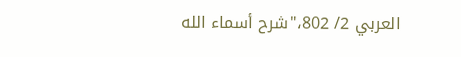العربي 2/ 802،"شرح أسماء الله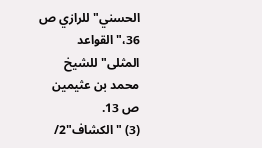الحسني"للرازي ص 36،"القواعد المثلى"للشيخ محمد بن عثيمين ص 13.
(3) "الكشاف"2/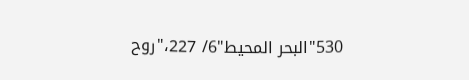530"البحر المحيط"6/ 227،"روح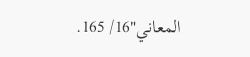المعاني"16/ 165.